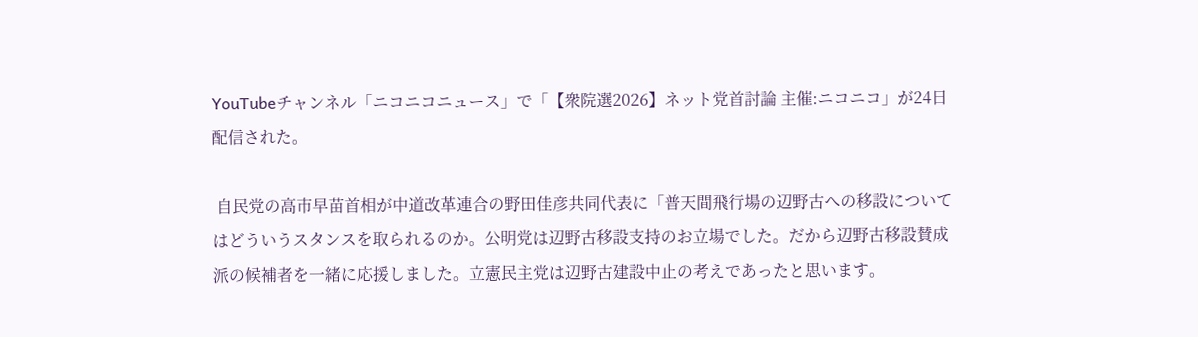YouTubeチャンネル「ニコニコニュース」で「【衆院選2026】ネット党首討論 主催:ニコニコ」が24日配信された。

 自民党の高市早苗首相が中道改革連合の野田佳彦共同代表に「普天間飛行場の辺野古への移設についてはどういうスタンスを取られるのか。公明党は辺野古移設支持のお立場でした。だから辺野古移設賛成派の候補者を一緒に応援しました。立憲民主党は辺野古建設中止の考えであったと思います。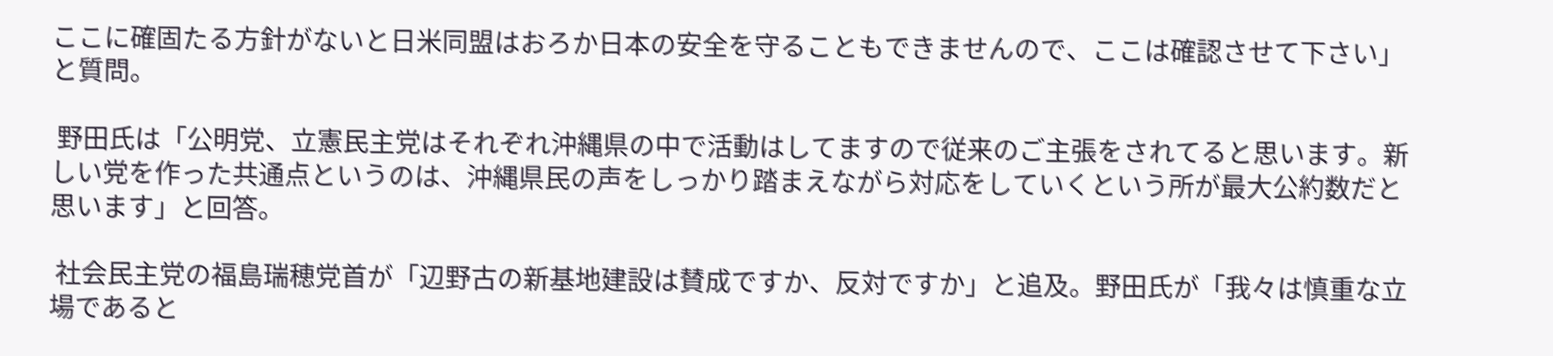ここに確固たる方針がないと日米同盟はおろか日本の安全を守ることもできませんので、ここは確認させて下さい」と質問。

 野田氏は「公明党、立憲民主党はそれぞれ沖縄県の中で活動はしてますので従来のご主張をされてると思います。新しい党を作った共通点というのは、沖縄県民の声をしっかり踏まえながら対応をしていくという所が最大公約数だと思います」と回答。

 社会民主党の福島瑞穂党首が「辺野古の新基地建設は賛成ですか、反対ですか」と追及。野田氏が「我々は慎重な立場であると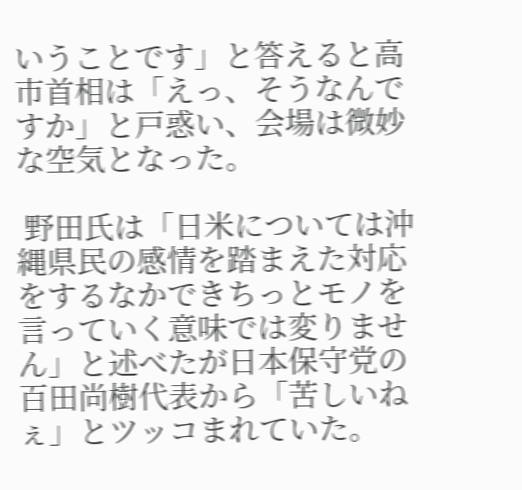いうことです」と答えると高市首相は「えっ、そうなんですか」と戸惑い、会場は微妙な空気となった。

 野田氏は「日米については沖縄県民の感情を踏まえた対応をするなかできちっとモノを言っていく意味では変りません」と述べたが日本保守党の百田尚樹代表から「苦しいねぇ」とツッコまれていた。